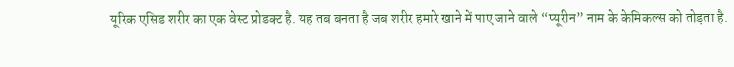यूरिक एसिड शरीर का एक वेस्ट प्रोडक्ट है. यह तब बनता है जब शरीर हमारे खाने में पाए जाने वाले “प्यूरीन” नाम के केमिकल्स को तोड़ता है.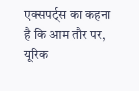एक्सपर्ट्स का कहना है कि आम तौर पर, यूरिक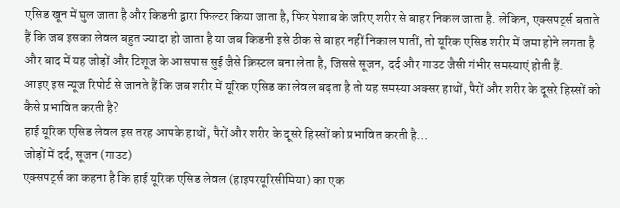एसिड खून में घुल जाता है और किडनी द्वारा फिल्टर किया जाता है, फिर पेशाब के जरिए शरीर से बाहर निकल जाता है. लेकिन, एक्सपर्ट्स बताते हैं कि जब इसका लेवल बहुत ज्यादा हो जाता है या जब किडनी इसे ठीक से बाहर नहीं निकाल पातीं, तो यूरिक एसिड शरीर में जमा होने लगता है और बाद में यह जोड़ों और टिशूज के आसपास सुई जैसे क्रिस्टल बना लेता है, जिससे सूजन, दर्द और गाउट जैसी गंभीर समस्याएं होती हैं.
आइए इस न्यूज रिपोर्ट से जानते हैं कि जब शरीर में यूरिक एसिड का लेवल बढ़ता है तो यह समस्या अक्सर हाथों, पैरों और शरीर के दूसरे हिस्सों को कैसे प्रभावित करती है?
हाई यूरिक एसिड लेवल इस तरह आपके हाथों, पैरों और शरीर के दूसरे हिस्सों को प्रभावित करती है…
जोड़ों में दर्द, सूजन (गाउट)
एक्सपर्ट्स का कहना है कि हाई यूरिक एसिड लेवल (हाइपरयूरिसीमिया) का एक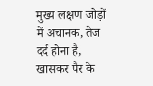मुख्य लक्षण जोड़ों में अचानक, तेज दर्द होना है, खासकर पैर के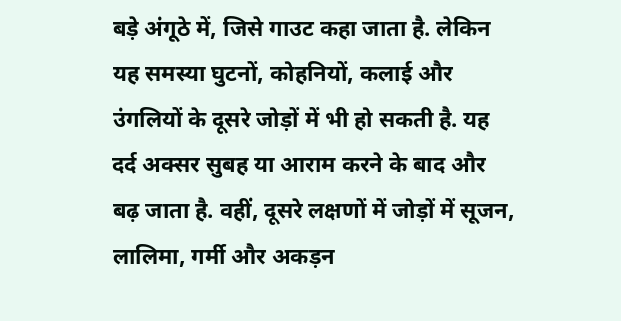बड़े अंगूठे में, जिसे गाउट कहा जाता है. लेकिन यह समस्या घुटनों, कोहनियों, कलाई और उंगलियों के दूसरे जोड़ों में भी हो सकती है. यह दर्द अक्सर सुबह या आराम करने के बाद और बढ़ जाता है. वहीं, दूसरे लक्षणों में जोड़ों में सूजन, लालिमा, गर्मी और अकड़न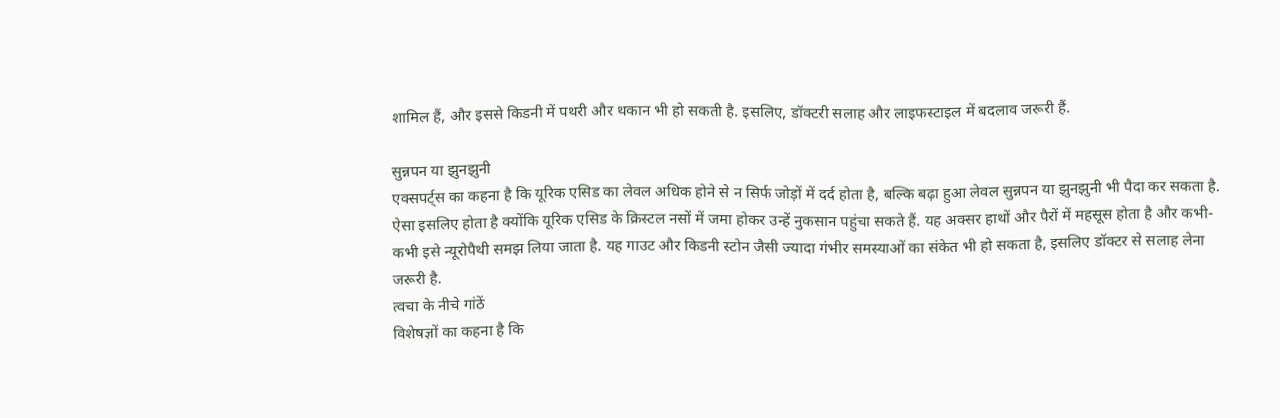शामिल हैं, और इससे किडनी में पथरी और थकान भी हो सकती है. इसलिए, डॉक्टरी सलाह और लाइफस्टाइल में बदलाव जरूरी हैं.

सुन्नपन या झुनझुनी
एक्सपर्ट्स का कहना है कि यूरिक एसिड का लेवल अधिक होने से न सिर्फ जोड़ों में दर्द होता है, बल्कि बढ़ा हुआ लेवल सुन्नपन या झुनझुनी भी पैदा कर सकता है. ऐसा इसलिए होता है क्योंकि यूरिक एसिड के क्रिस्टल नसों में जमा होकर उन्हें नुकसान पहुंचा सकते हैं. यह अक्सर हाथों और पैरों में महसूस होता है और कभी-कभी इसे न्यूरोपैथी समझ लिया जाता है. यह गाउट और किडनी स्टोन जैसी ज्यादा गंभीर समस्याओं का संकेत भी हो सकता है, इसलिए डॉक्टर से सलाह लेना जरूरी है.
त्वचा के नीचे गांठें
विशेषज्ञों का कहना है कि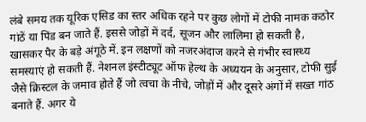लंबे समय तक यूरिक एसिड का स्तर अधिक रहने पर कुछ लोगों में टोफी नामक कठोर गांठें या पिंड बन जाते हैं. इससे जोड़ों में दर्द, सूजन और लालिमा हो सकती है, खासकर पैर के बड़े अंगूठे में. इन लक्षणों को नजरअंदाज करने से गंभीर स्वास्थ्य समस्याएं हो सकती हैं. नेशनल इंस्टीट्यूट ऑफ हेल्थ के अध्ययन के अनुसार, टोफी सुई जैसे क्रिस्टल के जमाव होते हैं जो त्वचा के नीचे, जोड़ों में और दूसरे अंगों में सख्त गांठ बनाते हैं. अगर ये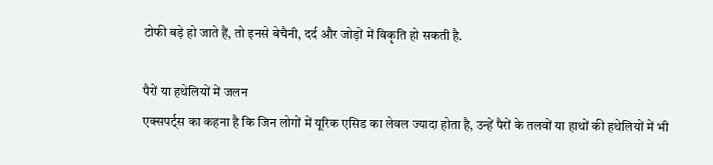टोफी बड़े हो जाते हैं, तो इनसे बेचैनी, दर्द और जोड़ों में विकृति हो सकती है.

पैरों या हथेलियों में जलन
एक्सपर्ट्स का कहना है कि जिन लोगों में यूरिक एसिड का लेवल ज्यादा होता है, उन्हें पैरों के तलवों या हाथों की हथेलियों में भी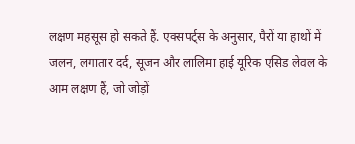लक्षण महसूस हो सकते हैं. एक्सपर्ट्स के अनुसार, पैरों या हाथों में जलन, लगातार दर्द, सूजन और लालिमा हाई यूरिक एसिड लेवल के आम लक्षण हैं, जो जोड़ों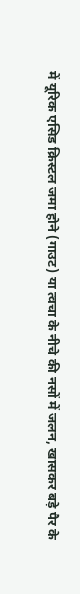में यूरिक एसिड क्रिस्टल जमा होने (गाउट) या त्वचा के नीचे की नसों में जलन, खासकर बड़े पैर के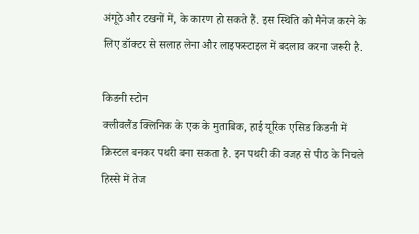अंगूठे और टखनों में, के कारण हो सकते हैं. इस स्थिति को मैनेज करने के लिए डॉक्टर से सलाह लेना और लाइफस्टाइल में बदलाव करना जरूरी है.

किडनी स्टोन
क्लीवलैंड क्लिनिक के एक के मुताबिक, हाई यूरिक एसिड किडनी में क्रिस्टल बनकर पथरी बना सकता है. इन पथरी की वजह से पीठ के निचले हिस्से में तेज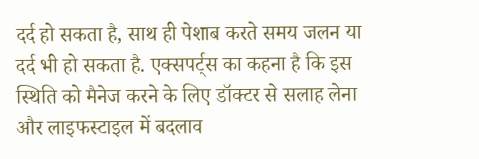दर्द हो सकता है, साथ ही पेशाब करते समय जलन या दर्द भी हो सकता है. एक्सपर्ट्स का कहना है कि इस स्थिति को मैनेज करने के लिए डॉक्टर से सलाह लेना और लाइफस्टाइल में बदलाव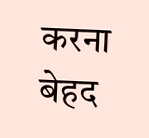करना बेहद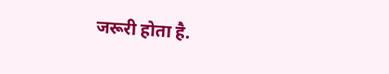जरूरी होता है.